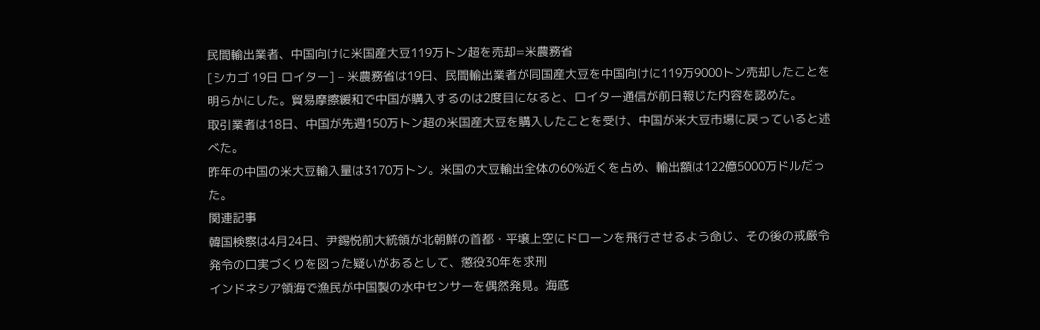民間輸出業者、中国向けに米国産大豆119万トン超を売却=米農務省
[シカゴ 19日 ロイター] – 米農務省は19日、民間輸出業者が同国産大豆を中国向けに119万9000トン売却したことを明らかにした。貿易摩擦緩和で中国が購入するのは2度目になると、ロイター通信が前日報じた内容を認めた。
取引業者は18日、中国が先週150万トン超の米国産大豆を購入したことを受け、中国が米大豆市場に戻っていると述べた。
昨年の中国の米大豆輸入量は3170万トン。米国の大豆輸出全体の60%近くを占め、輸出額は122億5000万ドルだった。
関連記事
韓国検察は4月24日、尹錫悦前大統領が北朝鮮の首都・平壌上空にドローンを飛行させるよう命じ、その後の戒厳令発令の口実づくりを図った疑いがあるとして、懲役30年を求刑
インドネシア領海で漁民が中国製の水中センサーを偶然発見。海底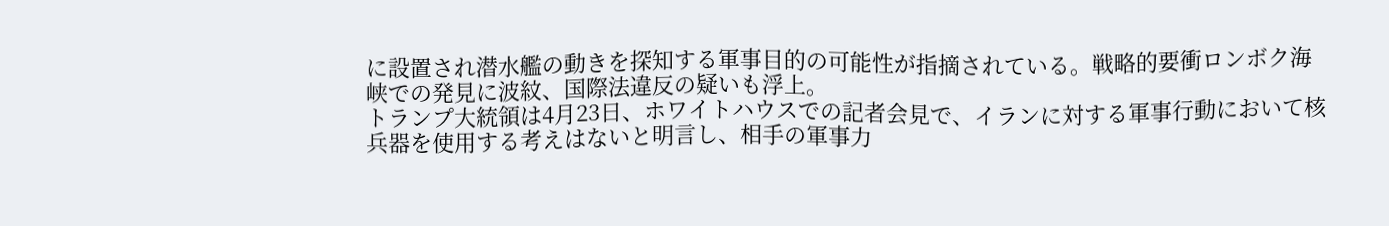に設置され潜水艦の動きを探知する軍事目的の可能性が指摘されている。戦略的要衝ロンボク海峡での発見に波紋、国際法違反の疑いも浮上。
トランプ大統領は4月23日、ホワイトハウスでの記者会見で、イランに対する軍事行動において核兵器を使用する考えはないと明言し、相手の軍事力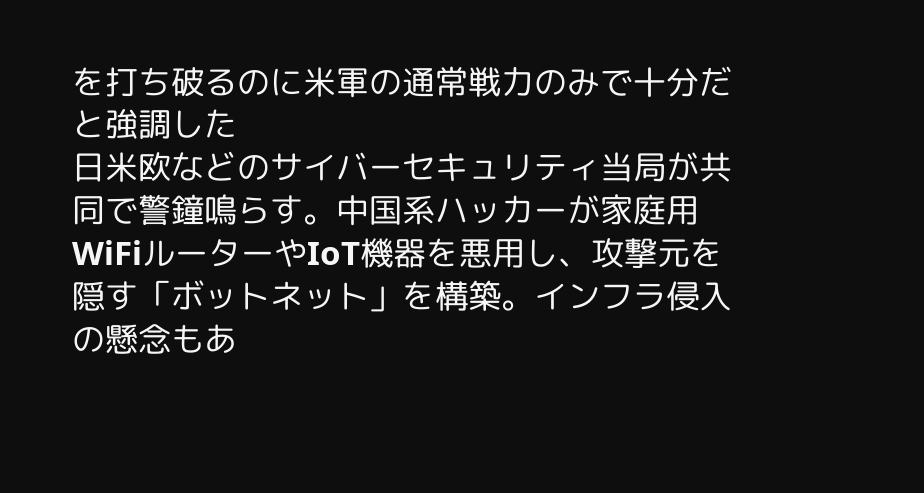を打ち破るのに米軍の通常戦力のみで十分だと強調した
日米欧などのサイバーセキュリティ当局が共同で警鐘鳴らす。中国系ハッカーが家庭用WiFiルーターやIoT機器を悪用し、攻撃元を隠す「ボットネット」を構築。インフラ侵入の懸念もあ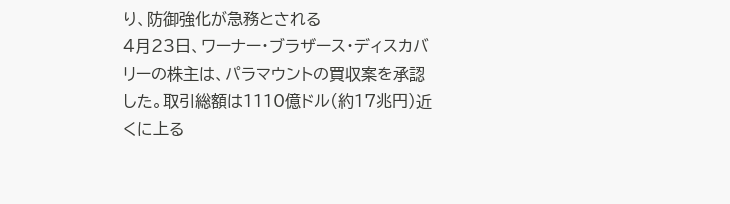り、防御強化が急務とされる
4月23日、ワーナー・ブラザース・ディスカバリーの株主は、パラマウントの買収案を承認した。取引総額は1110億ドル(約17兆円)近くに上る